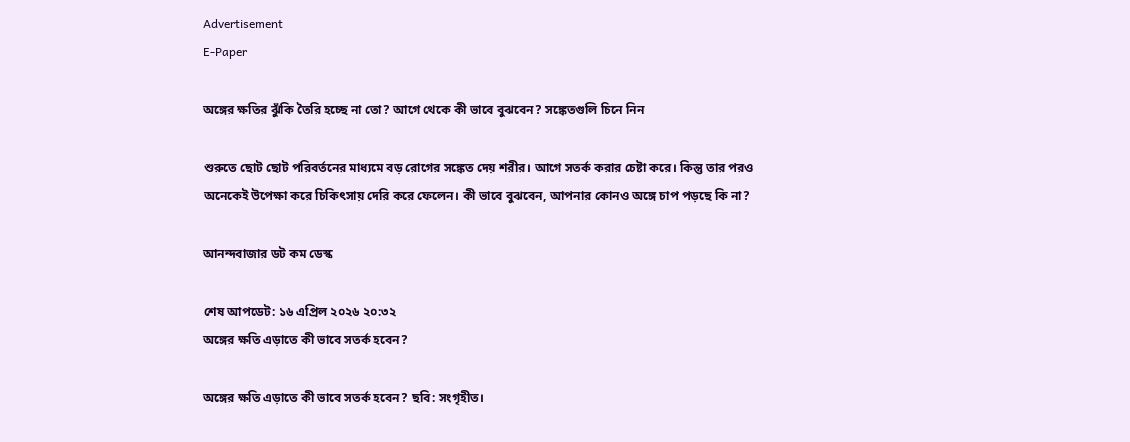Advertisement
E-Paper

অঙ্গের ক্ষতির ঝুঁকি তৈরি হচ্ছে না তো? আগে থেকে কী ভাবে বুঝবেন? সঙ্কেতগুলি চিনে নিন

শুরুতে ছোট ছোট পরিবর্তনের মাধ্যমে বড় রোগের সঙ্কেত দেয় শরীর। আগে সতর্ক করার চেষ্টা করে। কিন্তু তার পরও অনেকেই উপেক্ষা করে চিকিৎসায় দেরি করে ফেলেন। কী ভাবে বুঝবেন, আপনার কোনও অঙ্গে চাপ পড়ছে কি না?

আনন্দবাজার ডট কম ডেস্ক

শেষ আপডেট: ১৬ এপ্রিল ২০২৬ ২০:৩২
অঙ্গের ক্ষতি এড়াতে কী ভাবে সতর্ক হবেন?

অঙ্গের ক্ষতি এড়াতে কী ভাবে সতর্ক হবেন? ছবি: সংগৃহীত।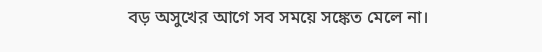বড় অসুখের আগে সব সময়ে সঙ্কেত মেলে না।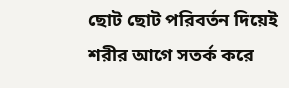ছোট ছোট পরিবর্তন দিয়েই শরীর আগে সতর্ক করে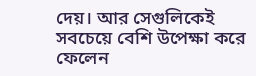দেয়। আর সেগুলিকেই সবচেয়ে বেশি উপেক্ষা করে ফেলেন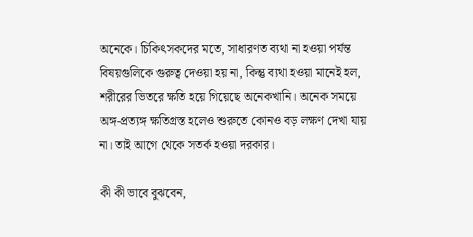অনেকে। চিকিৎসকদের মতে, সাধারণত ব্যথা না হওয়া পর্যন্ত বিষয়গুলিকে গুরুত্ব দেওয়া হয় না, কিন্তু ব্যথা হওয়া মানেই হল, শরীরের ভিতরে ক্ষতি হয়ে গিয়েছে অনেকখানি। অনেক সময়ে অঙ্গ-প্রত্যঙ্গ ক্ষতিগ্রস্ত হলেও শুরুতে কোনও বড় লক্ষণ দেখা যায় না। তাই আগে থেকে সতর্ক হওয়া দরকার।

কী কী ভাবে বুঝবেন,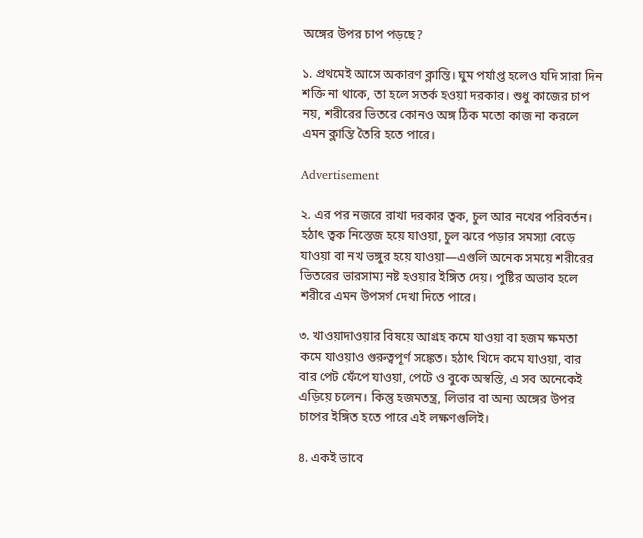অঙ্গের উপর চাপ পড়ছে?

১. প্রথমেই আসে অকারণ ক্লান্তি। ঘুম পর্যাপ্ত হলেও যদি সারা দিন শক্তি না থাকে, তা হলে সতর্ক হওয়া দরকার। শুধু কাজের চাপ নয়, শরীরের ভিতরে কোনও অঙ্গ ঠিক মতো কাজ না করলে এমন ক্লান্তি তৈরি হতে পারে।

Advertisement

২. এর পর নজরে রাখা দরকার ত্বক, চুল আর নখের পরিবর্তন। হঠাৎ ত্বক নিস্তেজ হয়ে যাওয়া, চুল ঝরে পড়ার সমস্যা বেড়ে যাওয়া বা নখ ভঙ্গুর হয়ে যাওয়া—এগুলি অনেক সময়ে শরীরের ভিতরের ভারসাম্য নষ্ট হওয়ার ইঙ্গিত দেয়। পুষ্টির অভাব হলে শরীরে এমন উপসর্গ দেখা দিতে পারে।

৩. খাওয়াদাওয়ার বিষয়ে আগ্রহ কমে যাওয়া বা হজম ক্ষমতা কমে যাওয়াও গুরুত্বপূর্ণ সঙ্কেত। হঠাৎ খিদে কমে যাওয়া, বার বার পেট ফেঁপে যাওয়া, পেটে ও বুকে অস্বস্তি, এ সব অনেকেই এড়িয়ে চলেন। কিন্তু হজমতন্ত্র, লিভার বা অন্য অঙ্গের উপর চাপের ইঙ্গিত হতে পারে এই লক্ষণগুলিই।

৪. একই ভাবে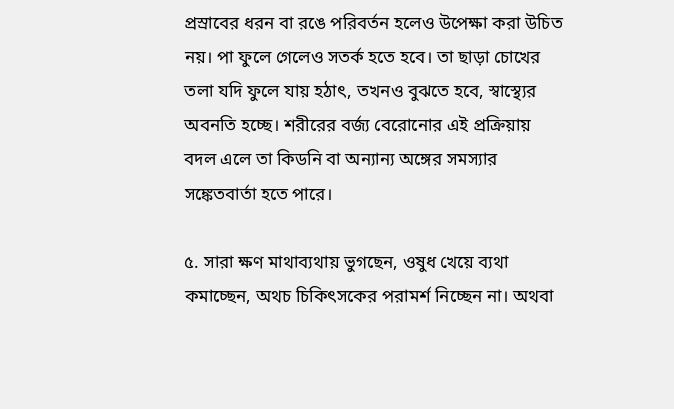প্রস্রাবের ধরন বা রঙে পরিবর্তন হলেও উপেক্ষা করা উচিত নয়। পা ফুলে গেলেও সতর্ক হতে হবে। তা ছাড়া চোখের তলা যদি ফুলে যায় হঠাৎ, তখনও বুঝতে হবে, স্বাস্থ্যের অবনতি হচ্ছে। শরীরের বর্জ্য বেরোনোর এই প্রক্রিয়ায় বদল এলে তা কিডনি বা অন্যান্য অঙ্গের সমস্যার সঙ্কেতবার্তা হতে পারে।

৫. সারা ক্ষণ মাথাব্যথায় ভুগছেন, ওষুধ খেয়ে ব্যথা কমাচ্ছেন, অথচ চিকিৎসকের পরামর্শ নিচ্ছেন না। অথবা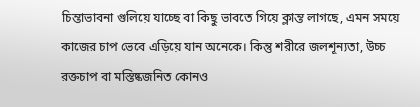চিন্তাভাবনা গুলিয়ে যাচ্ছে বা কিছু ভাবতে গিয়ে ক্লান্ত লাগছে, এমন সময়ে কাজের চাপ ভেবে এড়িয়ে যান অনেকে। কিন্তু শরীরে জলশূন্যতা, উচ্চ রক্তচাপ বা মস্তিষ্কজনিত কোনও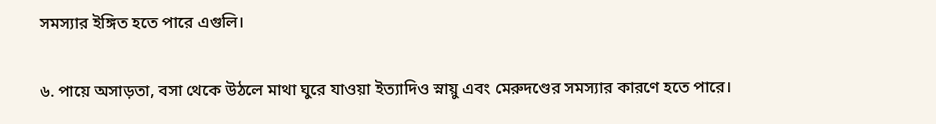সমস্যার ইঙ্গিত হতে পারে এগুলি।

৬. পায়ে অসাড়তা, বসা থেকে উঠলে মাথা ঘুরে যাওয়া ইত্যাদিও স্নায়ু এবং মেরুদণ্ডের সমস্যার কারণে হতে পারে।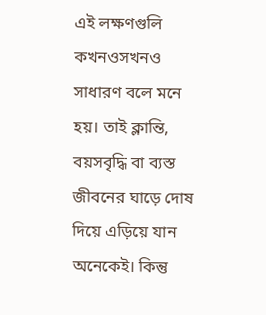এই লক্ষণগুলি কখনওসখনও সাধারণ বলে মনে হয়। তাই ক্লান্তি, বয়সবৃদ্ধি বা ব্যস্ত জীবনের ঘাড়ে দোষ দিয়ে এড়িয়ে যান অনেকেই। কিন্তু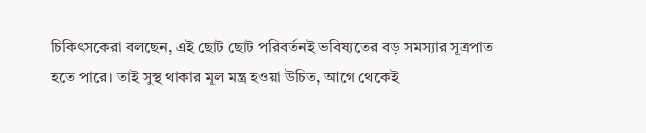চিকিৎসকেরা বলছেন, এই ছোট ছোট পরিবর্তনই ভবিষ্যতের বড় সমস্যার সূত্রপাত হতে পারে। তাই সুস্থ থাকার মূল মন্ত্র হওয়া উচিত, আগে থেকেই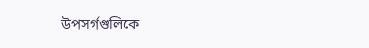উপসর্গগুলিকে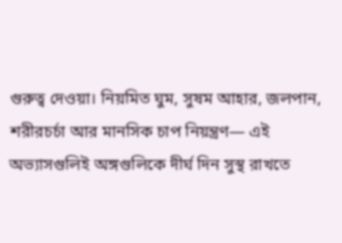গুরুত্ব দেওয়া। নিয়মিত ঘুম, সুষম আহার, জলপান, শরীরচর্চা আর মানসিক চাপ নিয়ন্ত্রণ— এই অভ্যাসগুলিই অঙ্গগুলিকে দীর্ঘ দিন সুস্থ রাখতে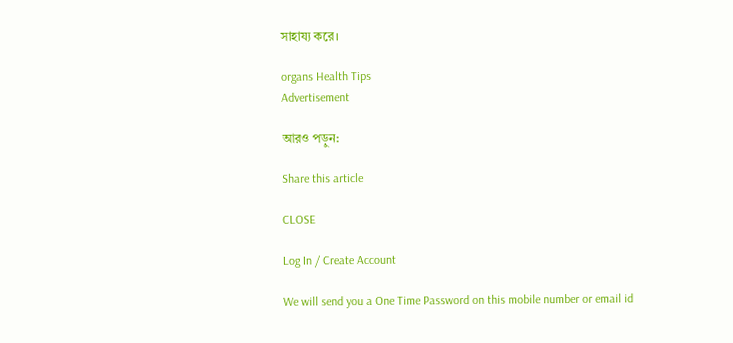সাহায্য করে।

organs Health Tips
Advertisement

আরও পড়ুন:

Share this article

CLOSE

Log In / Create Account

We will send you a One Time Password on this mobile number or email id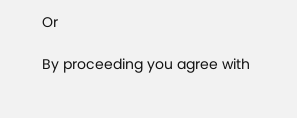Or

By proceeding you agree with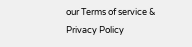our Terms of service & Privacy Policy